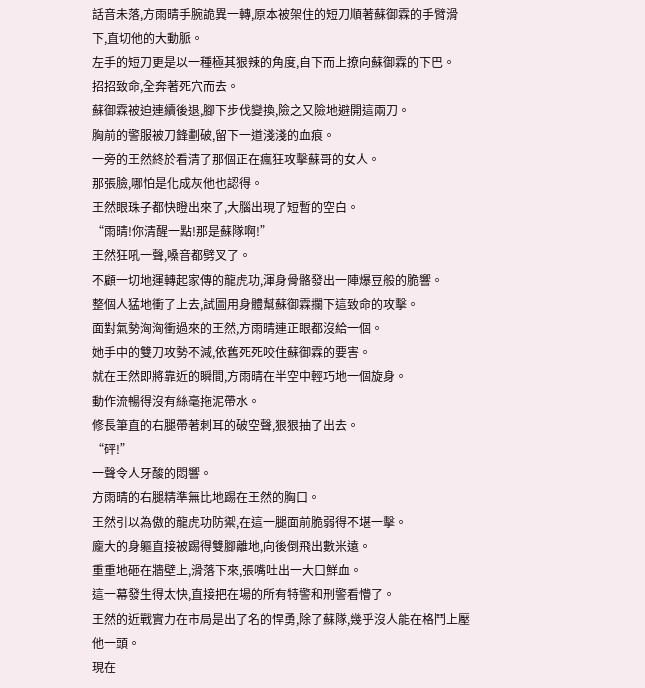話音未落,方雨晴手腕詭異一轉,原本被架住的短刀順著蘇御霖的手臂滑下,直切他的大動脈。
左手的短刀更是以一種極其狠辣的角度,自下而上撩向蘇御霖的下巴。
招招致命,全奔著死穴而去。
蘇御霖被迫連續後退,腳下步伐變換,險之又險地避開這兩刀。
胸前的警服被刀鋒劃破,留下一道淺淺的血痕。
一旁的王然終於看清了那個正在瘋狂攻擊蘇哥的女人。
那張臉,哪怕是化成灰他也認得。
王然眼珠子都快瞪出來了,大腦出現了短暫的空白。
“雨晴!你清醒一點!那是蘇隊啊!”
王然狂吼一聲,嗓音都劈叉了。
不顧一切地運轉起家傳的龍虎功,渾身骨骼發出一陣爆豆般的脆響。
整個人猛地衝了上去,試圖用身體幫蘇御霖攔下這致命的攻擊。
面對氣勢洶洶衝過來的王然,方雨晴連正眼都沒給一個。
她手中的雙刀攻勢不減,依舊死死咬住蘇御霖的要害。
就在王然即將靠近的瞬間,方雨晴在半空中輕巧地一個旋身。
動作流暢得沒有絲毫拖泥帶水。
修長筆直的右腿帶著刺耳的破空聲,狠狠抽了出去。
“砰!”
一聲令人牙酸的悶響。
方雨晴的右腿精準無比地踢在王然的胸口。
王然引以為傲的龍虎功防禦,在這一腿面前脆弱得不堪一擊。
龐大的身軀直接被踢得雙腳離地,向後倒飛出數米遠。
重重地砸在牆壁上,滑落下來,張嘴吐出一大口鮮血。
這一幕發生得太快,直接把在場的所有特警和刑警看懵了。
王然的近戰實力在市局是出了名的悍勇,除了蘇隊,幾乎沒人能在格鬥上壓他一頭。
現在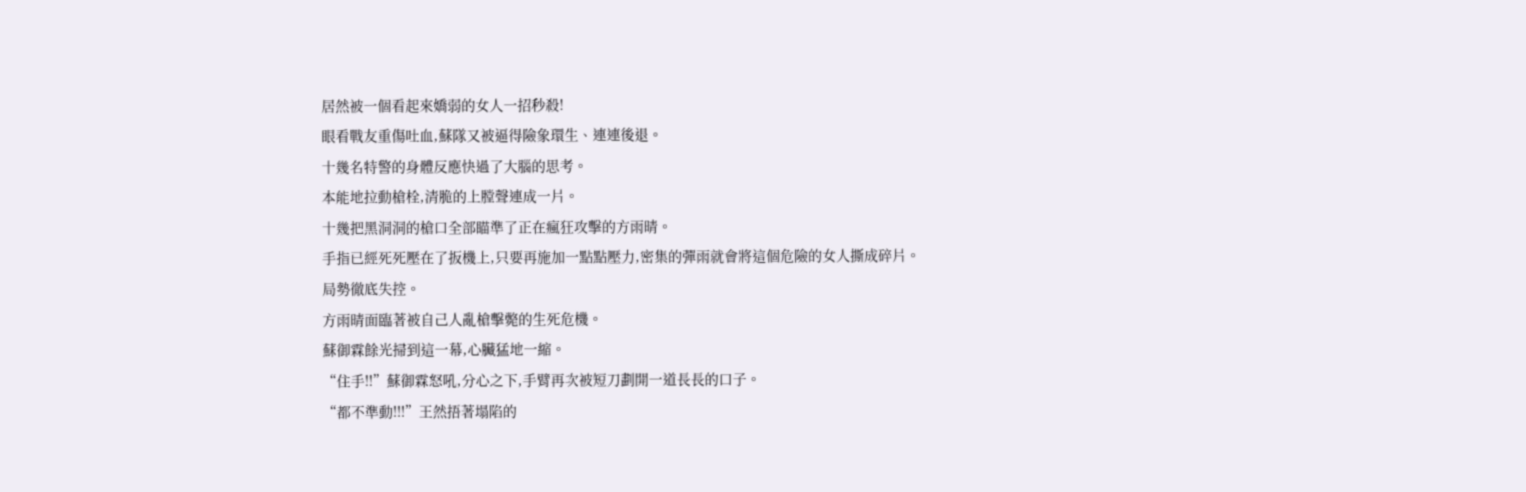居然被一個看起來嬌弱的女人一招秒殺!
眼看戰友重傷吐血,蘇隊又被逼得險象環生、連連後退。
十幾名特警的身體反應快過了大腦的思考。
本能地拉動槍栓,清脆的上膛聲連成一片。
十幾把黑洞洞的槍口全部瞄準了正在瘋狂攻擊的方雨晴。
手指已經死死壓在了扳機上,只要再施加一點點壓力,密集的彈雨就會將這個危險的女人撕成碎片。
局勢徹底失控。
方雨晴面臨著被自己人亂槍擊斃的生死危機。
蘇御霖餘光掃到這一幕,心臟猛地一縮。
“住手!!”蘇御霖怒吼,分心之下,手臂再次被短刀劃開一道長長的口子。
“都不準動!!!”王然捂著塌陷的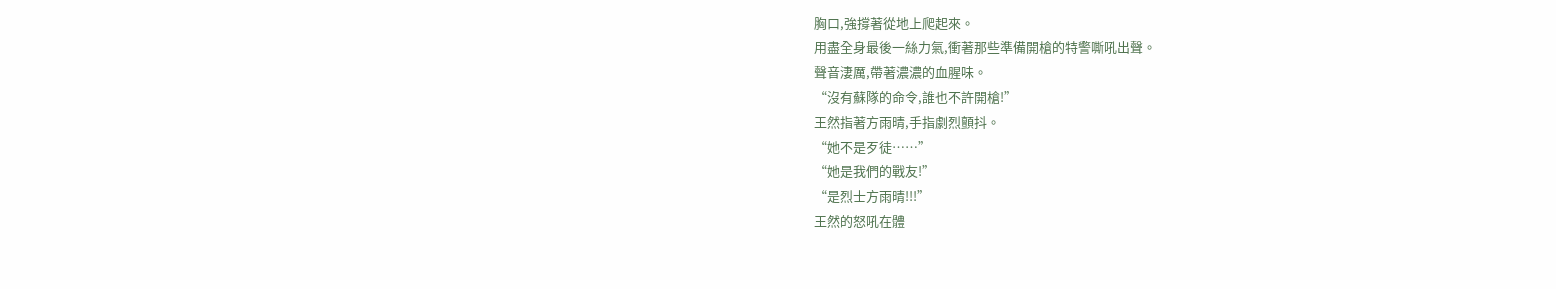胸口,強撐著從地上爬起來。
用盡全身最後一絲力氣,衝著那些準備開槍的特警嘶吼出聲。
聲音淒厲,帶著濃濃的血腥味。
“沒有蘇隊的命令,誰也不許開槍!”
王然指著方雨晴,手指劇烈顫抖。
“她不是歹徒……”
“她是我們的戰友!”
“是烈士方雨晴!!!”
王然的怒吼在體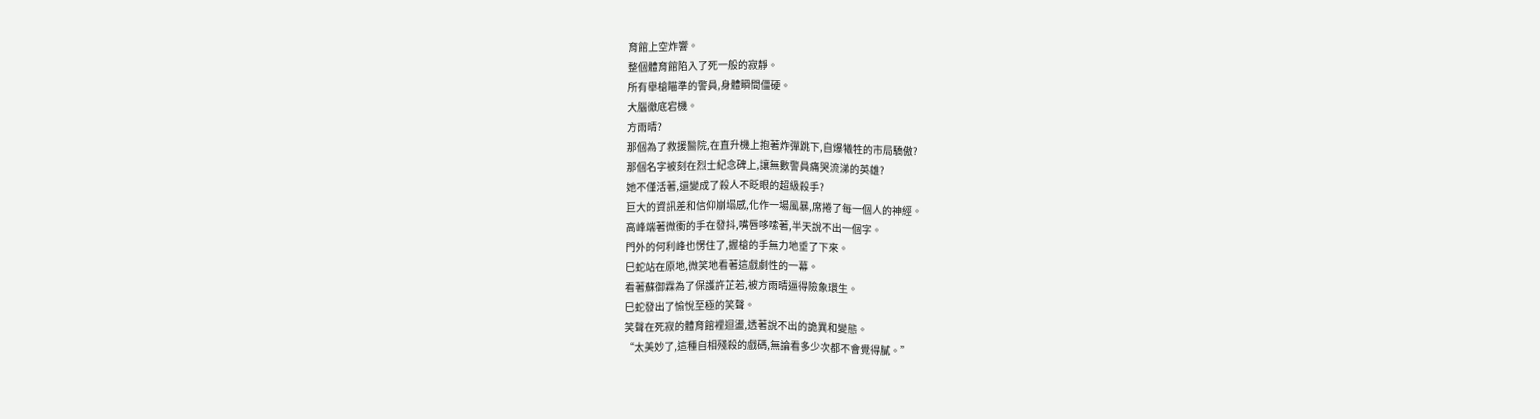育館上空炸響。
整個體育館陷入了死一般的寂靜。
所有舉槍瞄準的警員,身體瞬間僵硬。
大腦徹底宕機。
方雨晴?
那個為了救援醫院,在直升機上抱著炸彈跳下,自爆犧牲的市局驕傲?
那個名字被刻在烈士紀念碑上,讓無數警員痛哭流涕的英雄?
她不僅活著,還變成了殺人不眨眼的超級殺手?
巨大的資訊差和信仰崩塌感,化作一場風暴,席捲了每一個人的神經。
高峰端著微衝的手在發抖,嘴唇哆嗦著,半天說不出一個字。
門外的何利峰也愣住了,握槍的手無力地垂了下來。
巳蛇站在原地,微笑地看著這戲劇性的一幕。
看著蘇御霖為了保護許芷若,被方雨晴逼得險象環生。
巳蛇發出了愉悅至極的笑聲。
笑聲在死寂的體育館裡迴盪,透著說不出的詭異和變態。
“太美妙了,這種自相殘殺的戲碼,無論看多少次都不會覺得膩。”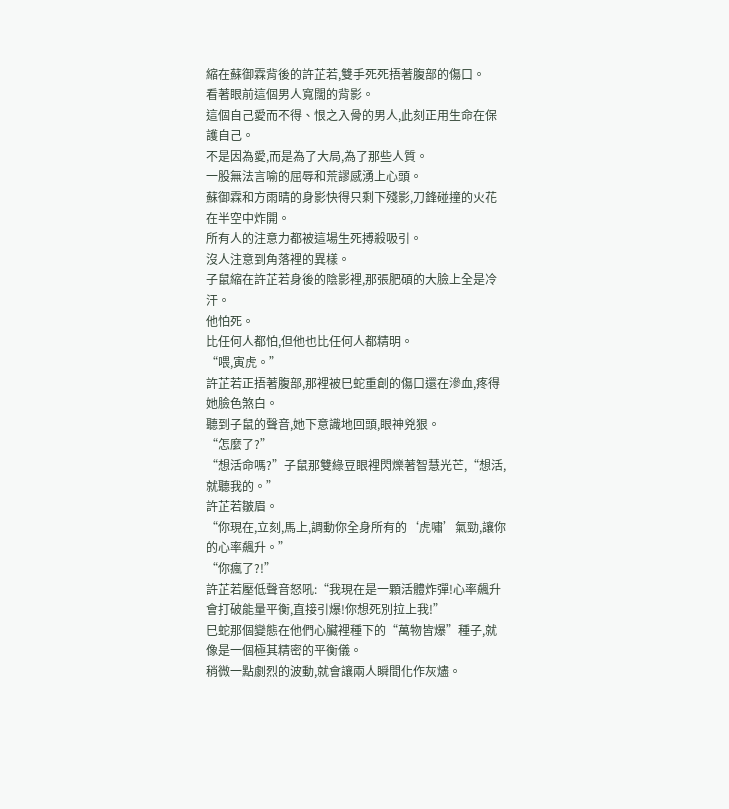縮在蘇御霖背後的許芷若,雙手死死捂著腹部的傷口。
看著眼前這個男人寬闊的背影。
這個自己愛而不得、恨之入骨的男人,此刻正用生命在保護自己。
不是因為愛,而是為了大局,為了那些人質。
一股無法言喻的屈辱和荒謬感湧上心頭。
蘇御霖和方雨晴的身影快得只剩下殘影,刀鋒碰撞的火花在半空中炸開。
所有人的注意力都被這場生死搏殺吸引。
沒人注意到角落裡的異樣。
子鼠縮在許芷若身後的陰影裡,那張肥碩的大臉上全是冷汗。
他怕死。
比任何人都怕,但他也比任何人都精明。
“喂,寅虎。”
許芷若正捂著腹部,那裡被巳蛇重創的傷口還在滲血,疼得她臉色煞白。
聽到子鼠的聲音,她下意識地回頭,眼神兇狠。
“怎麼了?”
“想活命嗎?”子鼠那雙綠豆眼裡閃爍著智慧光芒,“想活,就聽我的。”
許芷若皺眉。
“你現在,立刻,馬上,調動你全身所有的‘虎嘯’氣勁,讓你的心率飆升。”
“你瘋了?!”
許芷若壓低聲音怒吼:“我現在是一顆活體炸彈!心率飆升會打破能量平衡,直接引爆!你想死別拉上我!”
巳蛇那個變態在他們心臟裡種下的“萬物皆爆”種子,就像是一個極其精密的平衡儀。
稍微一點劇烈的波動,就會讓兩人瞬間化作灰燼。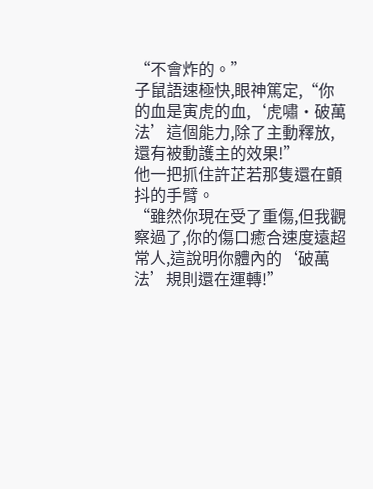“不會炸的。”
子鼠語速極快,眼神篤定,“你的血是寅虎的血,‘虎嘯·破萬法’這個能力,除了主動釋放,還有被動護主的效果!”
他一把抓住許芷若那隻還在顫抖的手臂。
“雖然你現在受了重傷,但我觀察過了,你的傷口癒合速度遠超常人,這說明你體內的‘破萬法’規則還在運轉!”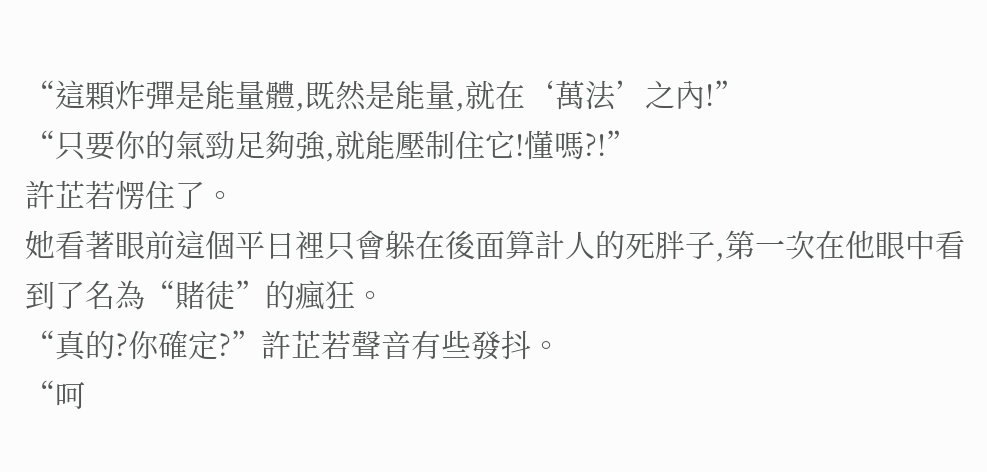“這顆炸彈是能量體,既然是能量,就在‘萬法’之內!”
“只要你的氣勁足夠強,就能壓制住它!懂嗎?!”
許芷若愣住了。
她看著眼前這個平日裡只會躲在後面算計人的死胖子,第一次在他眼中看到了名為“賭徒”的瘋狂。
“真的?你確定?”許芷若聲音有些發抖。
“呵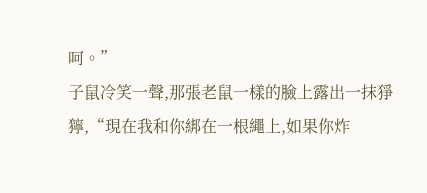呵。”
子鼠冷笑一聲,那張老鼠一樣的臉上露出一抹猙獰,“現在我和你綁在一根繩上,如果你炸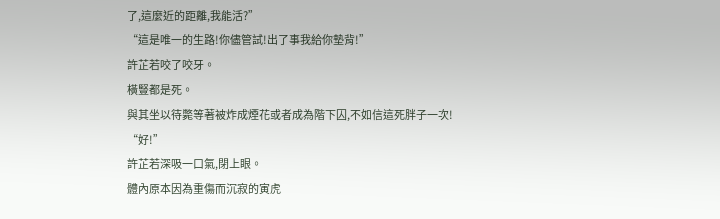了,這麼近的距離,我能活?”
“這是唯一的生路!你儘管試!出了事我給你墊背!”
許芷若咬了咬牙。
橫豎都是死。
與其坐以待斃等著被炸成煙花或者成為階下囚,不如信這死胖子一次!
“好!”
許芷若深吸一口氣,閉上眼。
體內原本因為重傷而沉寂的寅虎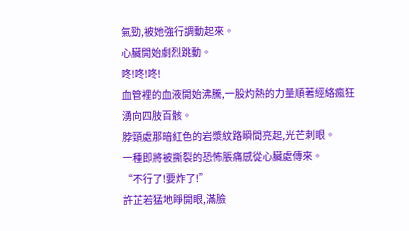氣勁,被她強行調動起來。
心臟開始劇烈跳動。
咚!咚!咚!
血管裡的血液開始沸騰,一股灼熱的力量順著經絡瘋狂湧向四肢百骸。
脖頸處那暗紅色的岩漿紋路瞬間亮起,光芒刺眼。
一種即將被撕裂的恐怖脹痛感從心臟處傳來。
“不行了!要炸了!”
許芷若猛地睜開眼,滿臉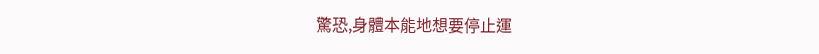驚恐,身體本能地想要停止運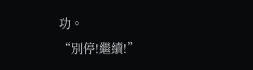功。
“別停!繼續!”